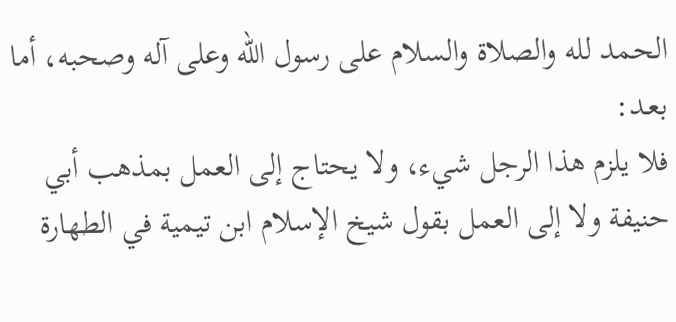الحمد لله والصلاة والسلام على رسول الله وعلى آله وصحبه، أما بعـد:
فلا يلزم هذا الرجل شيء، ولا يحتاج إلى العمل بمذهب أبي حنيفة ولا إلى العمل بقول شيخ الإسلام ابن تيمية في الطهارة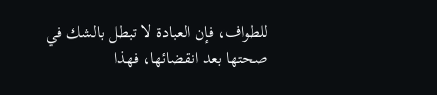للطواف، فإن العبادة لا تبطل بالشك في صحتها بعد انقضائها، فهذا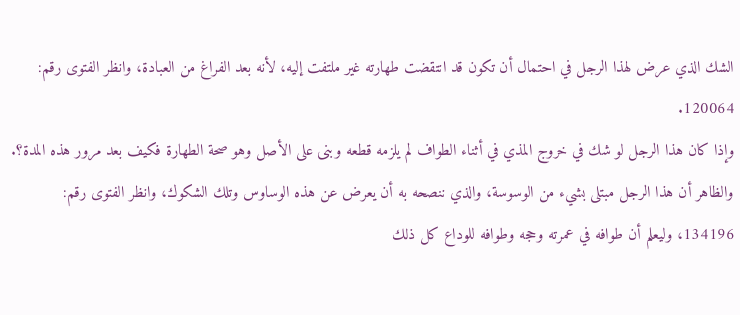الشك الذي عرض لهذا الرجل في احتمال أن تكون قد انتقضت طهارته غير ملتفت إليه، لأنه بعد الفراغ من العبادة، وانظر الفتوى رقم: 120064.
وإذا كان هذا الرجل لو شك في خروج المذي في أثناء الطواف لم يلزمه قطعه وبنى على الأصل وهو صحة الطهارة فكيف بعد مرور هذه المدة؟.
والظاهر أن هذا الرجل مبتلى بشيء من الوسوسة، والذي ننصحه به أن يعرض عن هذه الوساوس وتلك الشكوك، وانظر الفتوى رقم: 134196، وليعلم أن طوافه في عمرته وحجه وطوافه للوداع كل ذلك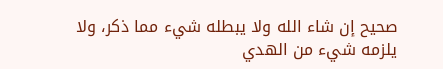صحيح إن شاء الله ولا يبطله شيء مما ذكر، ولا يلزمه شيء من الهدي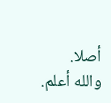أصلا.
والله أعلم.